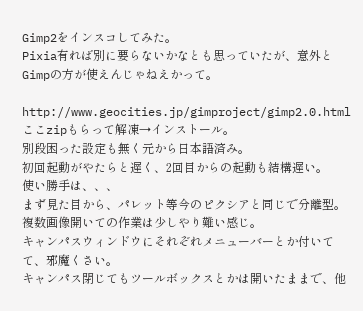Gimp2をインスコしてみた。
Pixia有れば別に要らないかなとも思っていたが、意外とGimpの方が使えんじゃねえかって。

http://www.geocities.jp/gimproject/gimp2.0.html
ここzipもらって解凍→インストール。
別段困った設定も無く元から日本語済み。
初回起動がやたらと遅く、2回目からの起動も結構遅い。
使い勝手は、、、
まず見た目から、パレット等今のピクシアと同じで分離型。
複数画像開いての作業は少しやり難い感じ。
キャンパスウィンドウにそれぞれメニューバーとか付いてて、邪魔くさい。
キャンパス閉じてもツールボックスとかは開いたままで、他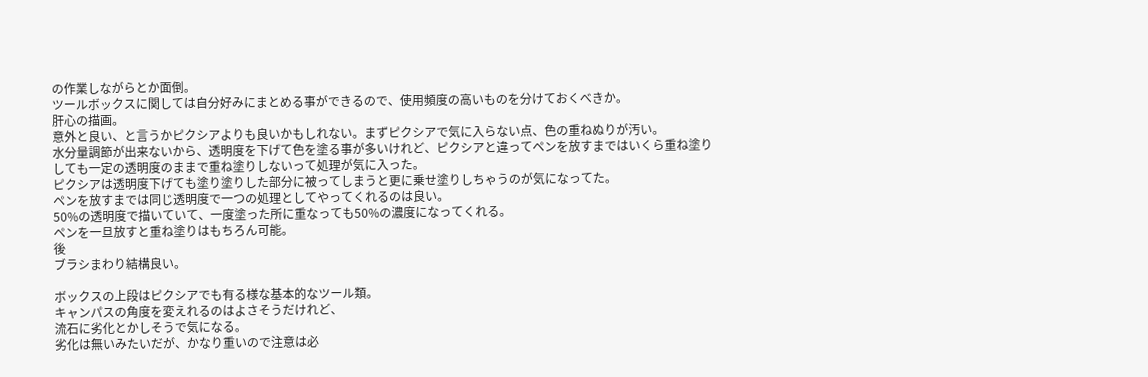の作業しながらとか面倒。
ツールボックスに関しては自分好みにまとめる事ができるので、使用頻度の高いものを分けておくべきか。
肝心の描画。
意外と良い、と言うかピクシアよりも良いかもしれない。まずピクシアで気に入らない点、色の重ねぬりが汚い。
水分量調節が出来ないから、透明度を下げて色を塗る事が多いけれど、ピクシアと違ってペンを放すまではいくら重ね塗りしても一定の透明度のままで重ね塗りしないって処理が気に入った。
ピクシアは透明度下げても塗り塗りした部分に被ってしまうと更に乗せ塗りしちゃうのが気になってた。
ペンを放すまでは同じ透明度で一つの処理としてやってくれるのは良い。
50%の透明度で描いていて、一度塗った所に重なっても50%の濃度になってくれる。
ペンを一旦放すと重ね塗りはもちろん可能。
後
ブラシまわり結構良い。

ボックスの上段はピクシアでも有る様な基本的なツール類。
キャンパスの角度を変えれるのはよさそうだけれど、
流石に劣化とかしそうで気になる。
劣化は無いみたいだが、かなり重いので注意は必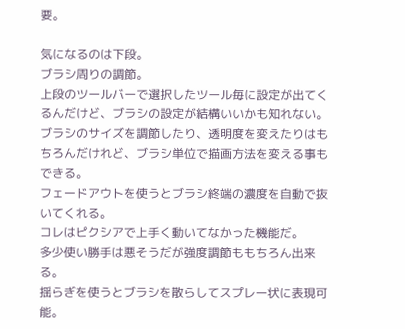要。

気になるのは下段。
ブラシ周りの調節。
上段のツールバーで選択したツール毎に設定が出てくるんだけど、ブラシの設定が結構いいかも知れない。
ブラシのサイズを調節したり、透明度を変えたりはもちろんだけれど、ブラシ単位で描画方法を変える事もできる。
フェードアウトを使うとブラシ終端の濃度を自動で抜いてくれる。
コレはピクシアで上手く動いてなかった機能だ。
多少使い勝手は悪そうだが強度調節ももちろん出来る。
揺らぎを使うとブラシを散らしてスプレー状に表現可能。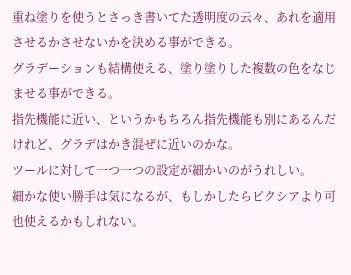重ね塗りを使うとさっき書いてた透明度の云々、あれを適用させるかさせないかを決める事ができる。
グラデーションも結構使える、塗り塗りした複数の色をなじませる事ができる。
指先機能に近い、というかもちろん指先機能も別にあるんだけれど、グラデはかき混ぜに近いのかな。
ツールに対して一つ一つの設定が細かいのがうれしい。
細かな使い勝手は気になるが、もしかしたらピクシアより可也使えるかもしれない。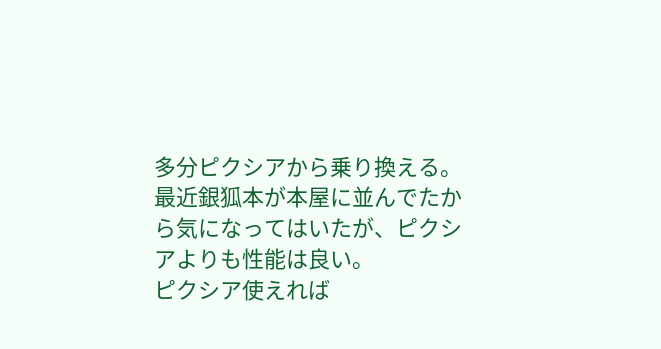多分ピクシアから乗り換える。
最近銀狐本が本屋に並んでたから気になってはいたが、ピクシアよりも性能は良い。
ピクシア使えれば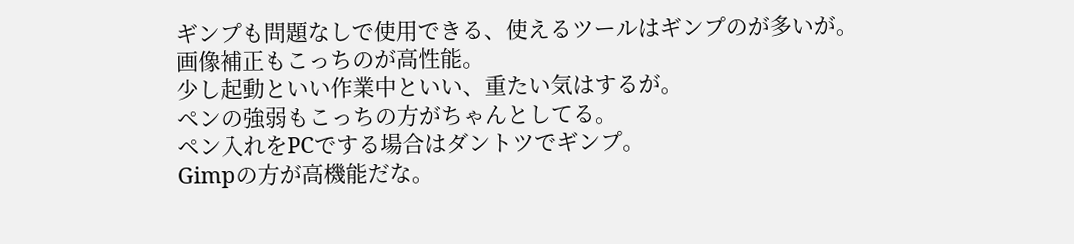ギンプも問題なしで使用できる、使えるツールはギンプのが多いが。
画像補正もこっちのが高性能。
少し起動といい作業中といい、重たい気はするが。
ペンの強弱もこっちの方がちゃんとしてる。
ペン入れをPCでする場合はダントツでギンプ。
Gimpの方が高機能だな。